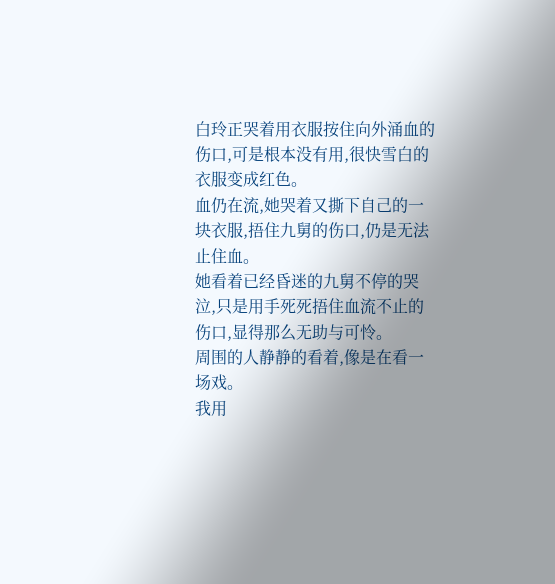白玲正哭着用衣服按住向外涌血的伤口,可是根本没有用,很快雪白的衣服变成红色。
血仍在流,她哭着又撕下自己的一块衣服,捂住九舅的伤口,仍是无法止住血。
她看着已经昏迷的九舅不停的哭泣,只是用手死死捂住血流不止的伤口,显得那么无助与可怜。
周围的人静静的看着,像是在看一场戏。
我用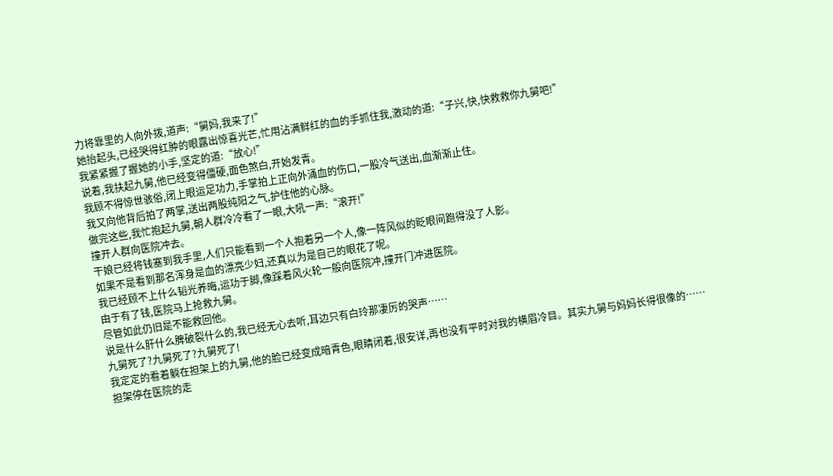力将靠里的人向外拨,道声:“舅妈,我来了!”
她抬起头,已经哭得红肿的眼露出惊喜光芒,忙用沾满鲜红的血的手抓住我,激动的道:“子兴,快,快救救你九舅吧!”
我紧紧握了握她的小手,坚定的道:“放心!”
说着,我扶起九舅,他已经变得僵硬,面色煞白,开始发青。
我顾不得惊世骇俗,闭上眼运足功力,手掌拍上正向外涌血的伤口,一股冷气送出,血渐渐止住。
我又向他背后拍了两掌,送出两股纯阳之气,护住他的心脉。
做完这些,我忙抱起九舅,朝人群冷冷看了一眼,大吼一声:“滚开!”
撞开人群向医院冲去。
干娘已经将钱塞到我手里,人们只能看到一个人抱着另一个人,像一阵风似的眨眼间跑得没了人影。
如果不是看到那名浑身是血的漂亮少妇,还真以为是自己的眼花了呢。
我已经顾不上什么韬光养晦,运功于脚,像踩着风火轮一般向医院冲,撞开门冲进医院。
由于有了钱,医院马上抢救九舅。
尽管如此仍旧是不能救回他。
说是什么肝什么脾破裂什么的,我已经无心去听,耳边只有白玲那凄厉的哭声……
九舅死了?九舅死了?九舅死了!
我定定的看着躺在担架上的九舅,他的脸已经变成暗青色,眼睛闭着,很安详,再也没有平时对我的横眉冷目。其实九舅与妈妈长得很像的……
担架停在医院的走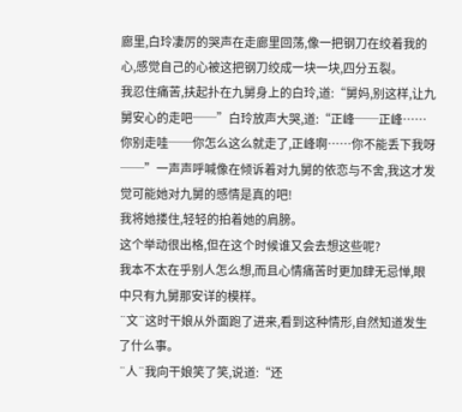廊里,白玲凄厉的哭声在走廊里回荡,像一把钢刀在绞着我的心,感觉自己的心被这把钢刀绞成一块一块,四分五裂。
我忍住痛苦,扶起扑在九舅身上的白玲,道:“舅妈,别这样,让九舅安心的走吧──”白玲放声大哭,道:“正峰──正峰……你别走哇──你怎么这么就走了,正峰啊……你不能丢下我呀──”一声声呼喊像在倾诉着对九舅的依恋与不舍,我这才发觉可能她对九舅的感情是真的吧!
我将她搂住,轻轻的拍着她的肩膀。
这个举动很出格,但在这个时候谁又会去想这些呢?
我本不太在乎别人怎么想,而且心情痛苦时更加肆无忌惮,眼中只有九舅那安详的模样。
¨文¨这时干娘从外面跑了进来,看到这种情形,自然知道发生了什么事。
¨人¨我向干娘笑了笑,说道:“还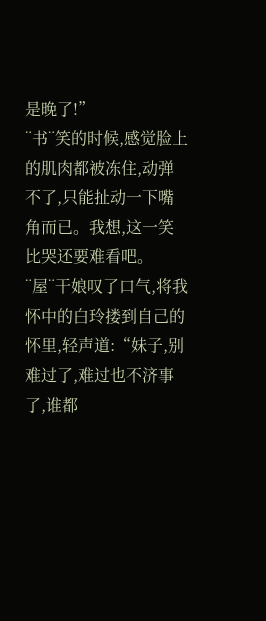是晚了!”
¨书¨笑的时候,感觉脸上的肌肉都被冻住,动弹不了,只能扯动一下嘴角而已。我想,这一笑比哭还要难看吧。
¨屋¨干娘叹了口气,将我怀中的白玲搂到自己的怀里,轻声道:“妹子,别难过了,难过也不济事了,谁都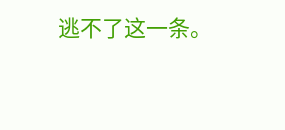逃不了这一条。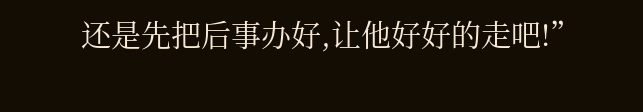还是先把后事办好,让他好好的走吧!”